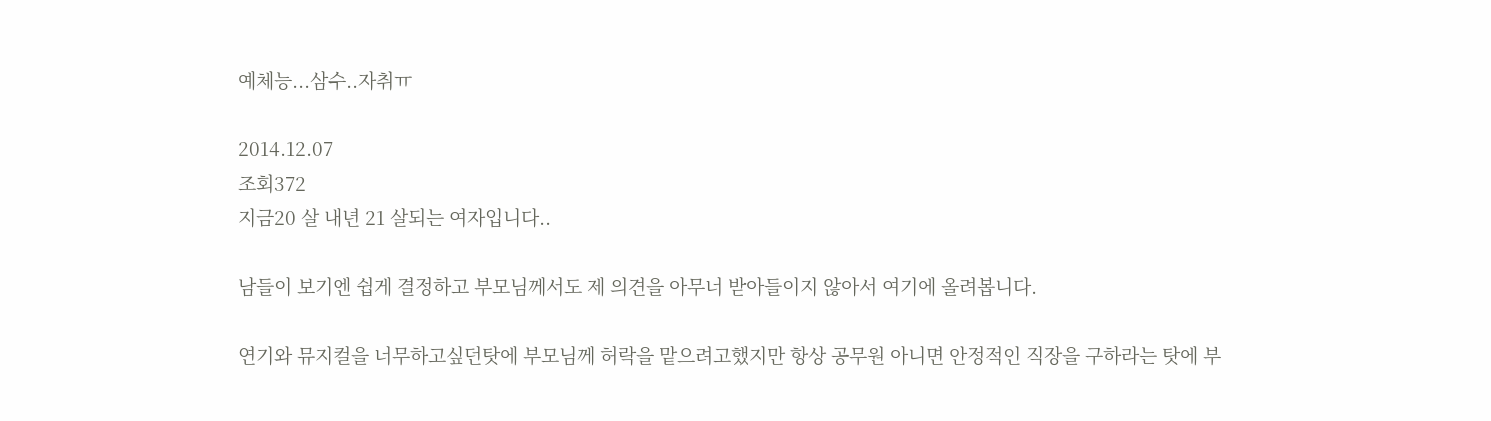예체능...삼수..자취ㅠ

2014.12.07
조회372
지금20 살 내년 21 살되는 여자입니다..

남들이 보기엔 쉽게 결정하고 부모님께서도 제 의견을 아무너 받아들이지 않아서 여기에 올려봅니다.

연기와 뮤지컬을 너무하고싶던탓에 부모님께 허락을 맡으려고했지만 항상 공무원 아니면 안정적인 직장을 구하라는 탓에 부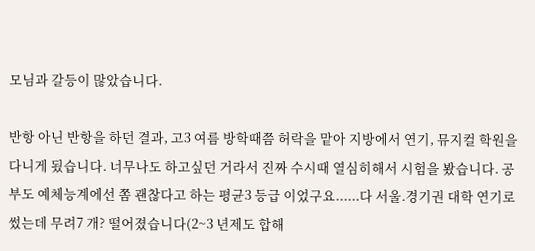모님과 갈등이 많았습니다.

반항 아닌 반항을 하던 결과, 고3 여름 방학때쯤 허락을 맡아 지방에서 연기, 뮤지컬 학원을 다니게 됬습니다. 너무나도 하고싶던 거라서 진짜 수시때 열심히해서 시험을 봤습니다. 공부도 예체능계에선 쫌 괜찮다고 하는 평균3 등급 이었구요......다 서울.경기권 대학 연기로 썼는데 무려7 개? 떨어졌습니다(2~3 년제도 합해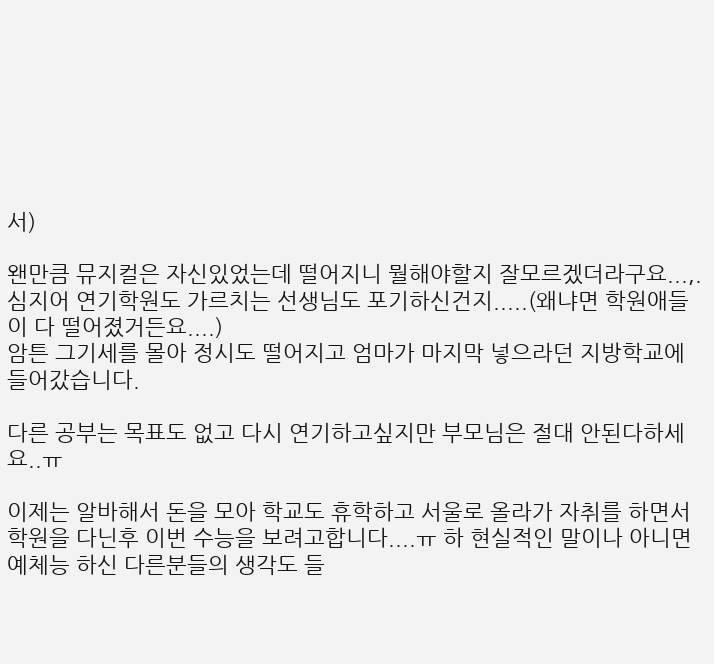서)

왠만큼 뮤지컬은 자신있었는데 떨어지니 뭘해야할지 잘모르겠더라구요...,.심지어 연기학원도 가르치는 선생님도 포기하신건지.....(왜냐면 학원애들이 다 떨어졌거든요....)
암튼 그기세를 몰아 정시도 떨어지고 엄마가 마지막 넣으라던 지방학교에 들어갔습니다.

다른 공부는 목표도 없고 다시 연기하고싶지만 부모님은 절대 안된다하세요..ㅠ

이제는 알바해서 돈을 모아 학교도 휴학하고 서울로 올라가 자취를 하면서 학원을 다닌후 이번 수능을 보려고합니다....ㅠ 하 현실적인 말이나 아니면 예체능 하신 다른분들의 생각도 들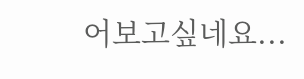어보고싶네요...